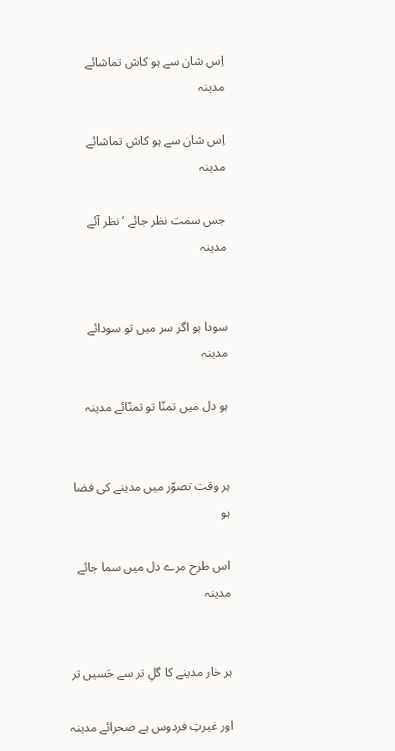اِس شان سے ہو کاش تماشائے مدینہ

اِس شان سے ہو کاش تماشائے مدینہ

جس سمت نظر جائے ‘ نظر آئے مدینہ


سودا ہو اگر سر میں تو سودائے مدینہ

ہو دل میں تمنّا تو تمنّائے مدینہ


ہر وقت تصوّر میں مدینے کی فضا ہو

اس طرح مرے دل میں سما جائے مدینہ


ہر خار مدینے کا گلِ تر سے حَسیں تر

اور غیرتِ فردوس ہے صحرائے مدینہ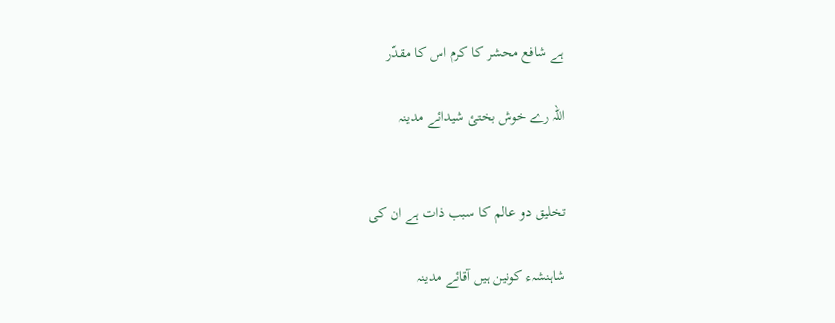ہے شافع محشر کا کرم اس کا مقدّر

اللہ رے خوش بختئ شیدائے مدینہ


تخلیق دو عالم کا سبب ذات ہے ان کی

شاہنشہء کونین ہیں آقائے مدینہ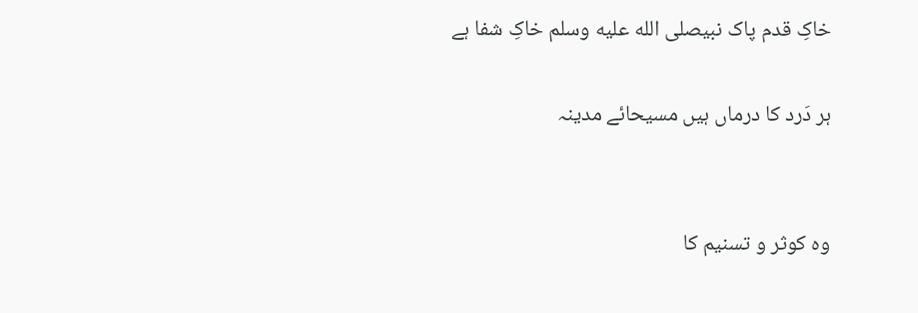خاکِ قدم پاک نبیصلى الله عليه وسلم خاکِ شفا ہے

ہر دَرد کا درماں ہیں مسیحائے مدینہ


وہ کوثر و تسنیم کا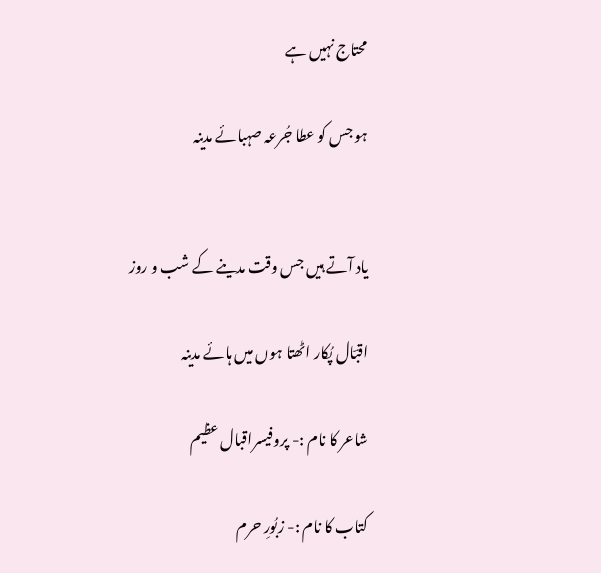محتاج نہیں ہے

ہو جس کو عطا جُرعہ صہبائے مدینہ


یاد آتے ہیں جس وقت مدینے کے شب و روز

اقبؔال پُکار اٹھتا ہوں میں ہائے مدینہ

شاعر کا نام :- پروفیسراقبال عظیم

کتاب کا نام :- زبُورِ حرم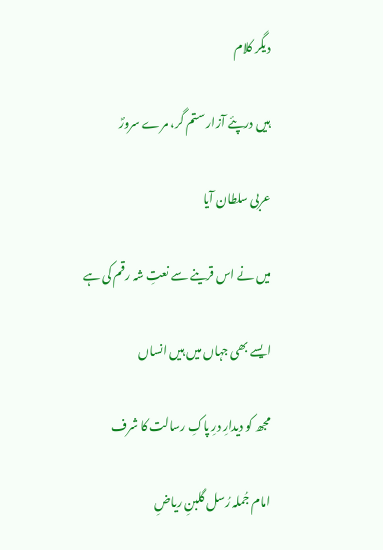دیگر کلام

ہیں درپئے آزار ستم گر، مرے سرورؐ

عربی سلطان آیا

میں نے اس قرینے سے نعتِ شہ رقم کی ہے

ایسے بھی جہاں میں ہیں انساں

مجھ کو دیدارِ درِ پاکِ رسالت کا شرف

امام جُملہ رُسل گلبنِ ریاضِ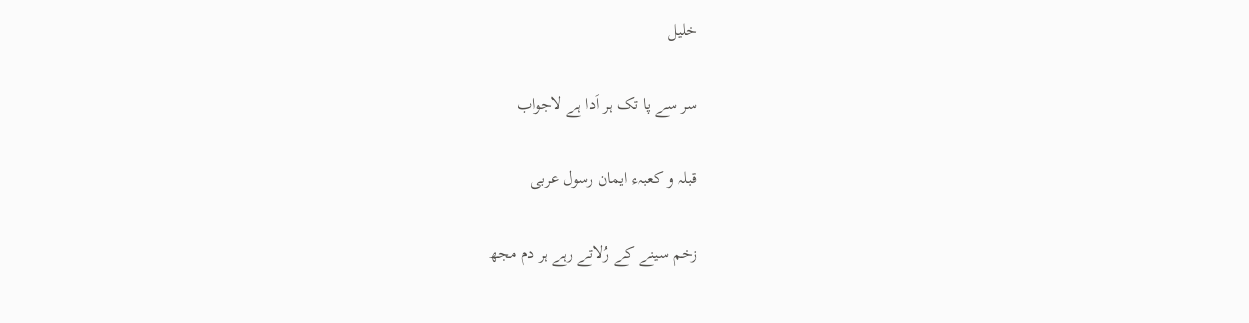خلیل

سر سے پا تک ہر اَدا ہے لاجواب

قبلہ و کعبہء ایمان رسول عربی

زخم سینے کے رُلاتے رہے ہر دم مجھ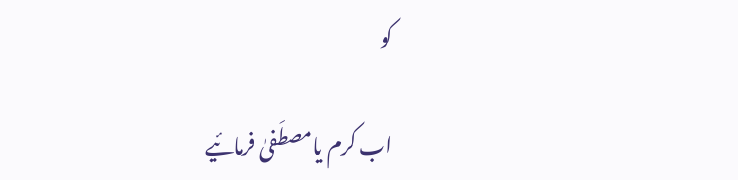کو

اب کرم یامصطَفیٰ فرمائیے